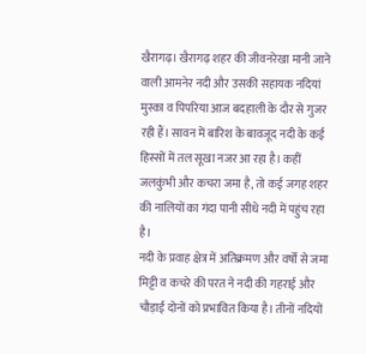खैरागढ़। खैरागढ़ शहर की जीवनरेखा मानी जाने वाली आमनेर नदी और उसकी सहायक नदियां मुस्का व पिपरिया आज बदहाली के दौर से गुजर रही हैं। सावन में बारिश के बावजूद नदी के कई हिस्सों में तल सूखा नजर आ रहा है। कहीं जलकुंभी और कचरा जमा है, तो कई जगह शहर की नालियों का गंदा पानी सीधे नदी में पहुंच रहा है।
नदी के प्रवाह क्षेत्र में अतिक्रमण और वर्षों से जमा मिट्टी व कचरे की परत ने नदी की गहराई और चौड़ाई दोनों को प्रभावित किया है। तीनों नदियों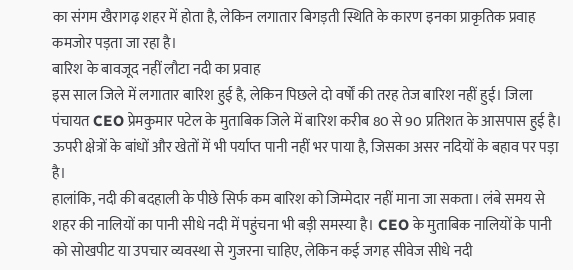का संगम खैरागढ़ शहर में होता है, लेकिन लगातार बिगड़ती स्थिति के कारण इनका प्राकृतिक प्रवाह कमजोर पड़ता जा रहा है।
बारिश के बावजूद नहीं लौटा नदी का प्रवाह
इस साल जिले में लगातार बारिश हुई है, लेकिन पिछले दो वर्षों की तरह तेज बारिश नहीं हुई। जिला पंचायत CEO प्रेमकुमार पटेल के मुताबिक जिले में बारिश करीब 80 से 90 प्रतिशत के आसपास हुई है। ऊपरी क्षेत्रों के बांधों और खेतों में भी पर्याप्त पानी नहीं भर पाया है, जिसका असर नदियों के बहाव पर पड़ा है।
हालांकि, नदी की बदहाली के पीछे सिर्फ कम बारिश को जिम्मेदार नहीं माना जा सकता। लंबे समय से शहर की नालियों का पानी सीधे नदी में पहुंचना भी बड़ी समस्या है। CEO के मुताबिक नालियों के पानी को सोखपीट या उपचार व्यवस्था से गुजरना चाहिए, लेकिन कई जगह सीवेज सीधे नदी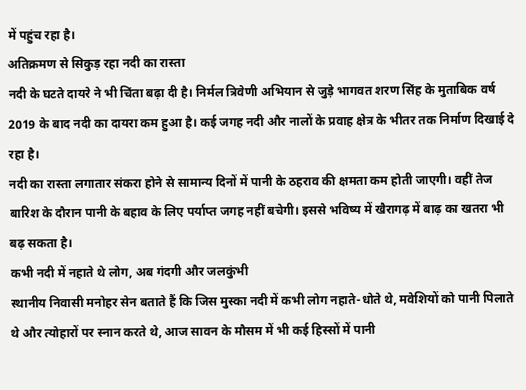में पहुंच रहा है।
अतिक्रमण से सिकुड़ रहा नदी का रास्ता
नदी के घटते दायरे ने भी चिंता बढ़ा दी है। निर्मल त्रिवेणी अभियान से जुड़े भागवत शरण सिंह के मुताबिक वर्ष 2019 के बाद नदी का दायरा कम हुआ है। कई जगह नदी और नालों के प्रवाह क्षेत्र के भीतर तक निर्माण दिखाई दे रहा है।
नदी का रास्ता लगातार संकरा होने से सामान्य दिनों में पानी के ठहराव की क्षमता कम होती जाएगी। वहीं तेज बारिश के दौरान पानी के बहाव के लिए पर्याप्त जगह नहीं बचेगी। इससे भविष्य में खैरागढ़ में बाढ़ का खतरा भी बढ़ सकता है।
कभी नदी में नहाते थे लोग, अब गंदगी और जलकुंभी
स्थानीय निवासी मनोहर सेन बताते हैं कि जिस मुस्का नदी में कभी लोग नहाते-धोते थे, मवेशियों को पानी पिलाते थे और त्योहारों पर स्नान करते थे, आज सावन के मौसम में भी कई हिस्सों में पानी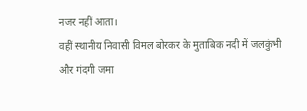नजर नहीं आता।
वहीं स्थानीय निवासी विमल बोरकर के मुताबिक नदी में जलकुंभी और गंदगी जमा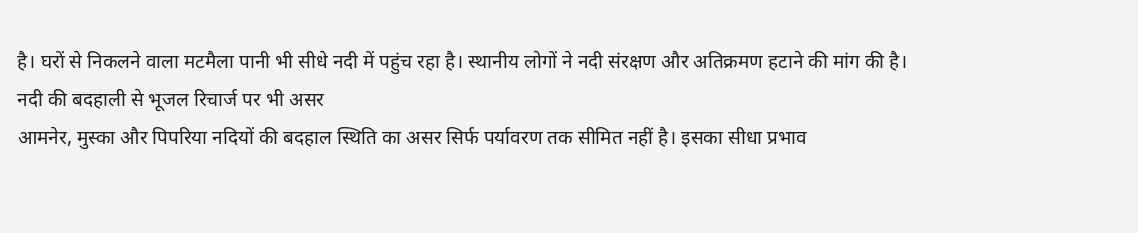है। घरों से निकलने वाला मटमैला पानी भी सीधे नदी में पहुंच रहा है। स्थानीय लोगों ने नदी संरक्षण और अतिक्रमण हटाने की मांग की है।
नदी की बदहाली से भूजल रिचार्ज पर भी असर
आमनेर, मुस्का और पिपरिया नदियों की बदहाल स्थिति का असर सिर्फ पर्यावरण तक सीमित नहीं है। इसका सीधा प्रभाव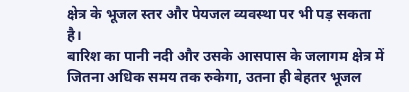क्षेत्र के भूजल स्तर और पेयजल व्यवस्था पर भी पड़ सकता है।
बारिश का पानी नदी और उसके आसपास के जलागम क्षेत्र में जितना अधिक समय तक रुकेगा, उतना ही बेहतर भूजल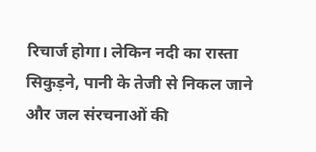रिचार्ज होगा। लेकिन नदी का रास्ता सिकुड़ने, पानी के तेजी से निकल जाने और जल संरचनाओं की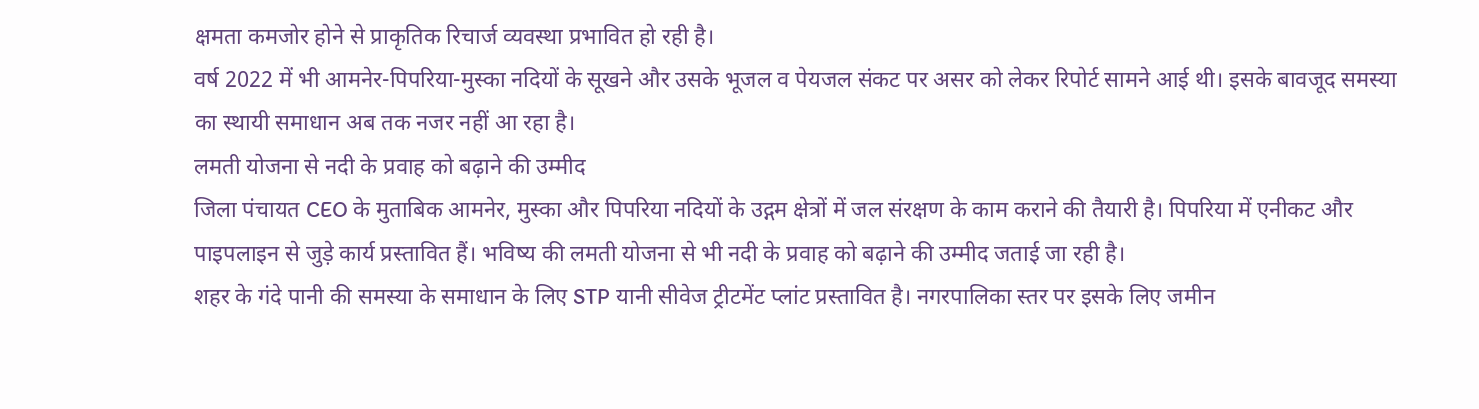क्षमता कमजोर होने से प्राकृतिक रिचार्ज व्यवस्था प्रभावित हो रही है।
वर्ष 2022 में भी आमनेर-पिपरिया-मुस्का नदियों के सूखने और उसके भूजल व पेयजल संकट पर असर को लेकर रिपोर्ट सामने आई थी। इसके बावजूद समस्या का स्थायी समाधान अब तक नजर नहीं आ रहा है।
लमती योजना से नदी के प्रवाह को बढ़ाने की उम्मीद
जिला पंचायत CEO के मुताबिक आमनेर, मुस्का और पिपरिया नदियों के उद्गम क्षेत्रों में जल संरक्षण के काम कराने की तैयारी है। पिपरिया में एनीकट और पाइपलाइन से जुड़े कार्य प्रस्तावित हैं। भविष्य की लमती योजना से भी नदी के प्रवाह को बढ़ाने की उम्मीद जताई जा रही है।
शहर के गंदे पानी की समस्या के समाधान के लिए STP यानी सीवेज ट्रीटमेंट प्लांट प्रस्तावित है। नगरपालिका स्तर पर इसके लिए जमीन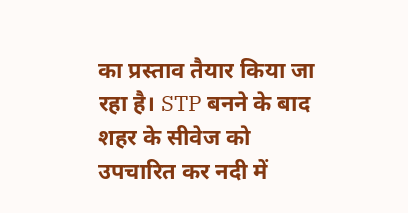का प्रस्ताव तैयार किया जा रहा है। STP बनने के बाद शहर के सीवेज को उपचारित कर नदी में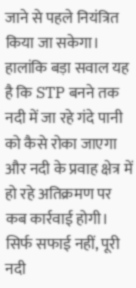जाने से पहले नियंत्रित किया जा सकेगा।
हालांकि बड़ा सवाल यह है कि STP बनने तक नदी में जा रहे गंदे पानी को कैसे रोका जाएगा और नदी के प्रवाह क्षेत्र में हो रहे अतिक्रमण पर कब कार्रवाई होगी।
सिर्फ सफाई नहीं, पूरी नदी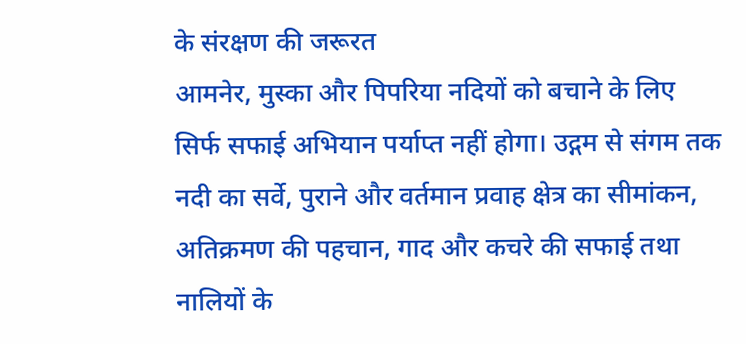के संरक्षण की जरूरत
आमनेर, मुस्का और पिपरिया नदियों को बचाने के लिए सिर्फ सफाई अभियान पर्याप्त नहीं होगा। उद्गम से संगम तक नदी का सर्वे, पुराने और वर्तमान प्रवाह क्षेत्र का सीमांकन, अतिक्रमण की पहचान, गाद और कचरे की सफाई तथा नालियों के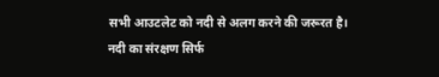सभी आउटलेट को नदी से अलग करने की जरूरत है।
नदी का संरक्षण सिर्फ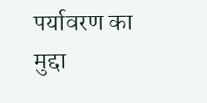पर्यावरण का मुद्दा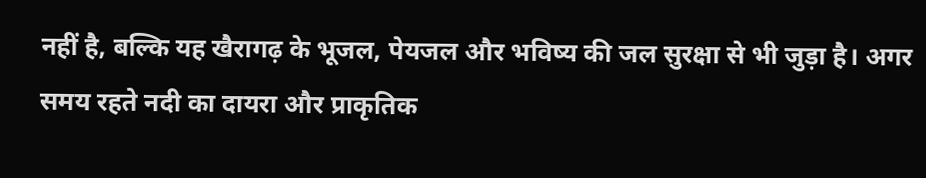नहीं है, बल्कि यह खैरागढ़ के भूजल, पेयजल और भविष्य की जल सुरक्षा से भी जुड़ा है। अगर समय रहते नदी का दायरा और प्राकृतिक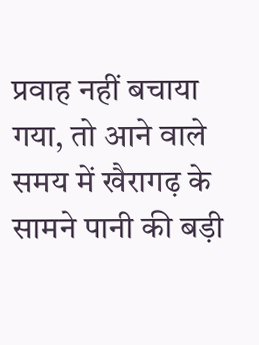प्रवाह नहीं बचाया गया, तो आने वाले समय में खैरागढ़ के सामने पानी की बड़ी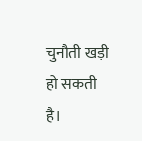चुनौती खड़ी हो सकती है।